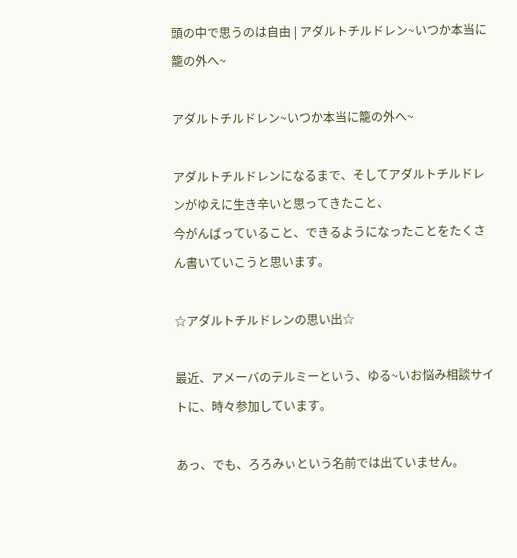頭の中で思うのは自由 | アダルトチルドレン~いつか本当に籠の外へ~

アダルトチルドレン~いつか本当に籠の外へ~

アダルトチルドレンになるまで、そしてアダルトチルドレンがゆえに生き辛いと思ってきたこと、
今がんばっていること、できるようになったことをたくさん書いていこうと思います。

☆アダルトチルドレンの思い出☆

最近、アメーバのテルミーという、ゆる~いお悩み相談サイトに、時々参加しています。

あっ、でも、ろろみぃという名前では出ていません。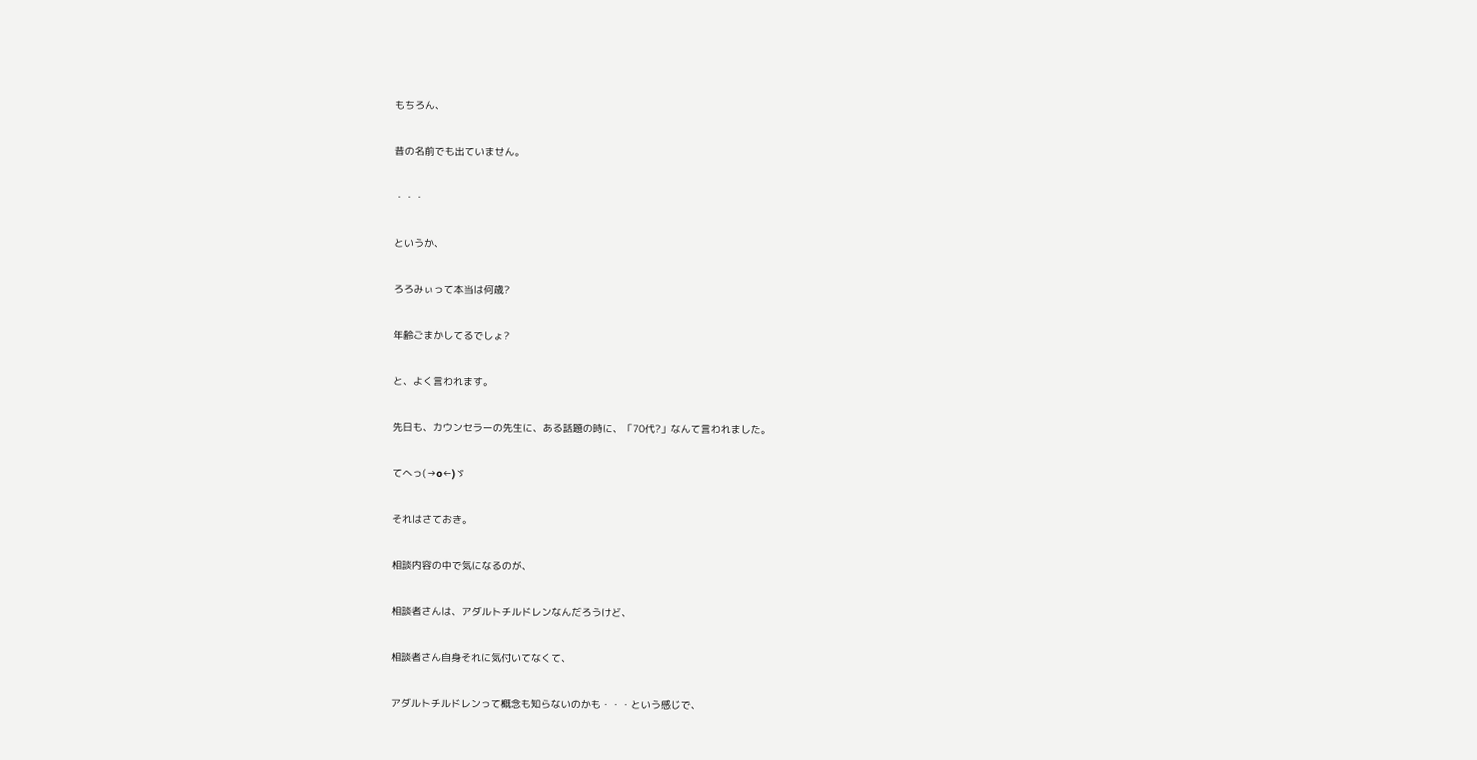もちろん、

昔の名前でも出ていません。

・・・

というか、

ろろみぃって本当は何歳?

年齢ごまかしてるでしょ?

と、よく言われます。

先日も、カウンセラーの先生に、ある話題の時に、「70代?」なんて言われました。

てへっ(→o←)ゞ

それはさておき。

相談内容の中で気になるのが、

相談者さんは、アダルトチルドレンなんだろうけど、

相談者さん自身それに気付いてなくて、

アダルトチルドレンって概念も知らないのかも・・・という感じで、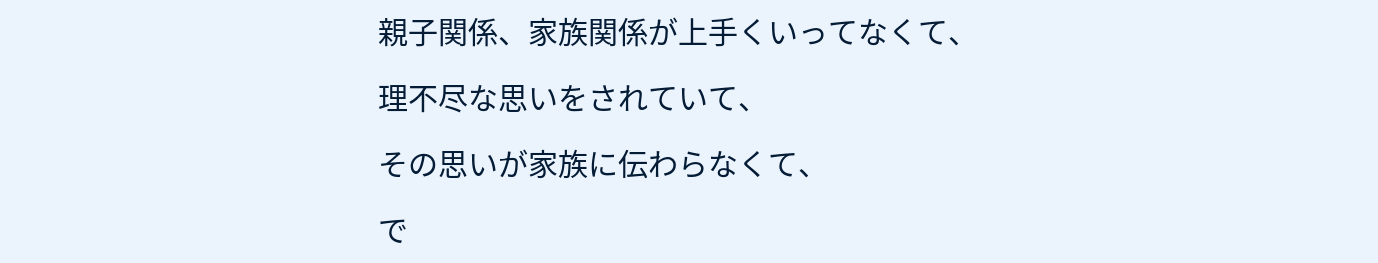親子関係、家族関係が上手くいってなくて、

理不尽な思いをされていて、

その思いが家族に伝わらなくて、

で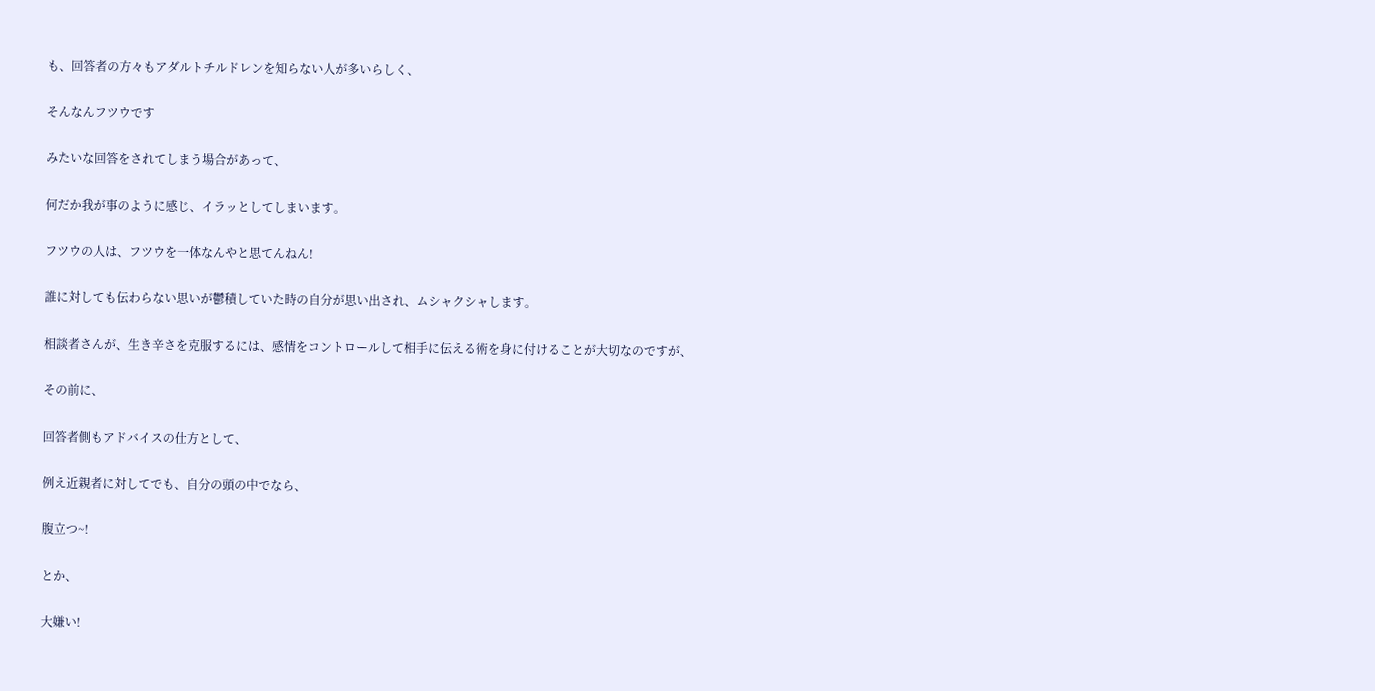も、回答者の方々もアダルトチルドレンを知らない人が多いらしく、

そんなんフツウです

みたいな回答をされてしまう場合があって、

何だか我が事のように感じ、イラッとしてしまいます。

フツウの人は、フツウを一体なんやと思てんねん!

誰に対しても伝わらない思いが鬱積していた時の自分が思い出され、ムシャクシャします。

相談者さんが、生き辛さを克服するには、感情をコントロールして相手に伝える術を身に付けることが大切なのですが、

その前に、

回答者側もアドバイスの仕方として、

例え近親者に対してでも、自分の頭の中でなら、

腹立つ~!

とか、

大嫌い!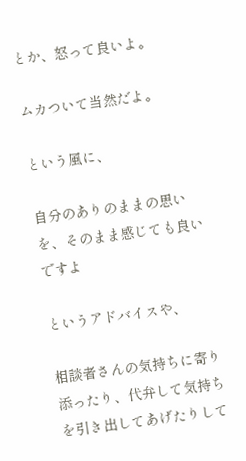とか、怒って良いよ。

ムカついて当然だよ。

という風に、

自分のありのままの思いを、そのまま感じても良いですよ

というアドバイスや、

相談者さんの気持ちに寄り添ったり、代弁して気持ちを引き出してあげたりして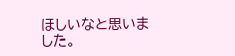ほしいなと思いました。